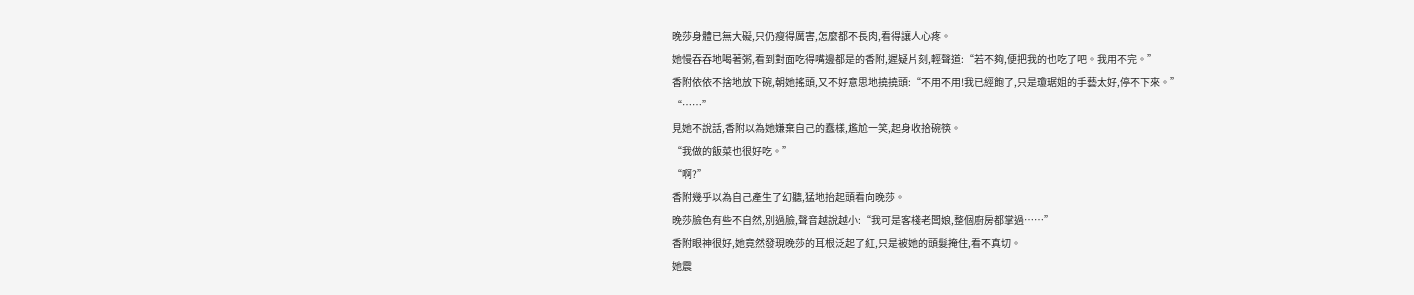晚莎身體已無大礙,只仍瘦得厲害,怎麼都不長肉,看得讓人心疼。
她慢吞吞地喝著粥,看到對面吃得嘴邊都是的香附,遲疑片刻,輕聲道:“若不夠,便把我的也吃了吧。我用不完。”
香附依依不捨地放下碗,朝她搖頭,又不好意思地撓撓頭:“不用不用!我已經飽了,只是瓊琚姐的手藝太好,停不下來。”
“……”
見她不說話,香附以為她嫌棄自己的蠢樣,尷尬一笑,起身收拾碗筷。
“我做的飯菜也很好吃。”
“啊?”
香附幾乎以為自己產生了幻聽,猛地抬起頭看向晚莎。
晚莎臉色有些不自然,別過臉,聲音越說越小:“我可是客棧老闆娘,整個廚房都掌過……”
香附眼神很好,她竟然發現晚莎的耳根泛起了紅,只是被她的頭髮掩住,看不真切。
她震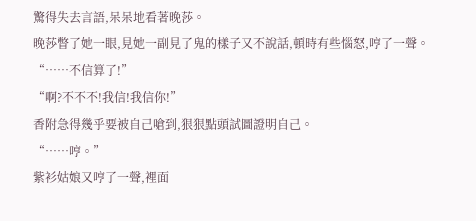驚得失去言語,呆呆地看著晚莎。
晚莎瞥了她一眼,見她一副見了鬼的樣子又不說話,頓時有些惱怒,哼了一聲。
“……不信算了!”
“啊?不不不!我信!我信你!”
香附急得幾乎要被自己嗆到,狠狠點頭試圖證明自己。
“……哼。”
紫衫姑娘又哼了一聲,裡面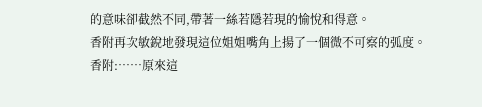的意味卻截然不同,帶著一絲若隱若現的愉悅和得意。
香附再次敏銳地發現這位姐姐嘴角上揚了一個微不可察的弧度。
香附:……原來這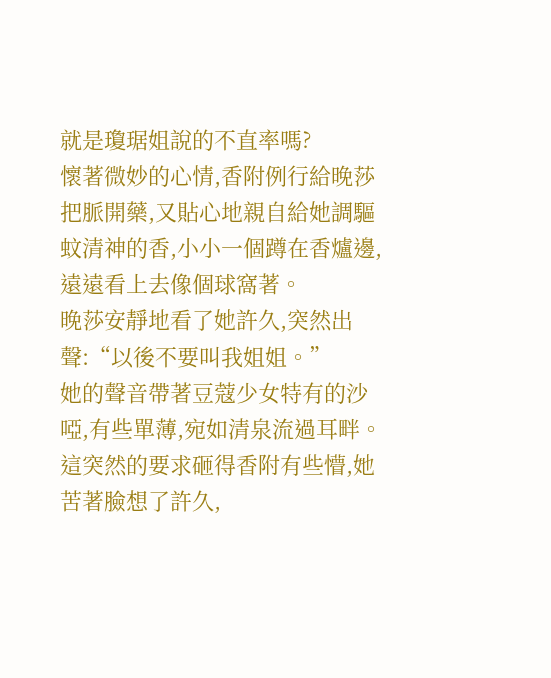就是瓊琚姐說的不直率嗎?
懷著微妙的心情,香附例行給晚莎把脈開藥,又貼心地親自給她調驅蚊清神的香,小小一個蹲在香爐邊,遠遠看上去像個球窩著。
晚莎安靜地看了她許久,突然出聲:“以後不要叫我姐姐。”
她的聲音帶著豆蔻少女特有的沙啞,有些單薄,宛如清泉流過耳畔。
這突然的要求砸得香附有些懵,她苦著臉想了許久,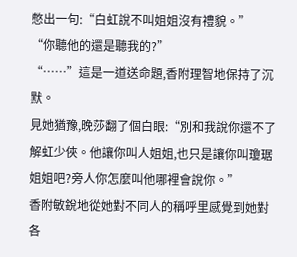憋出一句:“白虹說不叫姐姐沒有禮貌。”
“你聽他的還是聽我的?”
“……”這是一道送命題,香附理智地保持了沉默。
見她猶豫,晚莎翻了個白眼:“別和我說你還不了解虹少俠。他讓你叫人姐姐,也只是讓你叫瓊琚姐姐吧?旁人你怎麼叫他哪裡會說你。”
香附敏銳地從她對不同人的稱呼里感覺到她對各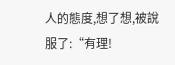人的態度,想了想,被說服了:“有理!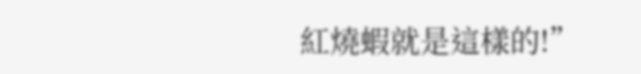紅燒蝦就是這樣的!”